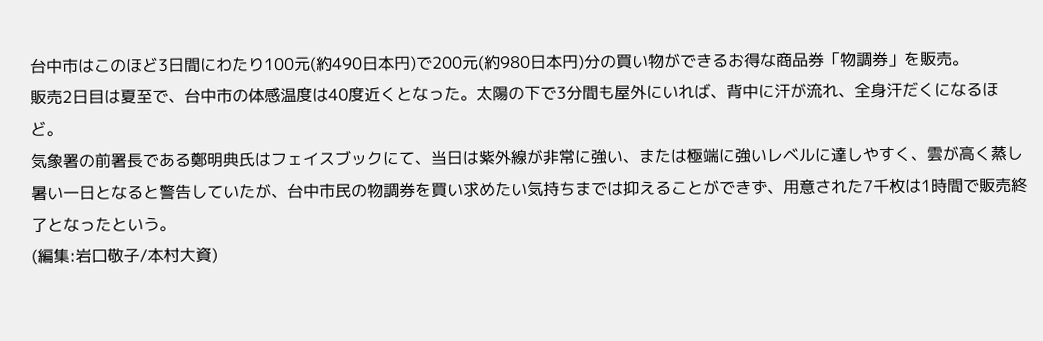台中市はこのほど3日間にわたり100元(約490日本円)で200元(約980日本円)分の買い物ができるお得な商品券「物調券」を販売。
販売2日目は夏至で、台中市の体感温度は40度近くとなった。太陽の下で3分間も屋外にいれば、背中に汗が流れ、全身汗だくになるほど。
気象署の前署長である鄭明典氏はフェイスブックにて、当日は紫外線が非常に強い、または極端に強いレベルに達しやすく、雲が高く蒸し暑い一日となると警告していたが、台中市民の物調券を買い求めたい気持ちまでは抑えることができず、用意された7千枚は1時間で販売終了となったという。
(編集:岩口敬子/本村大資)